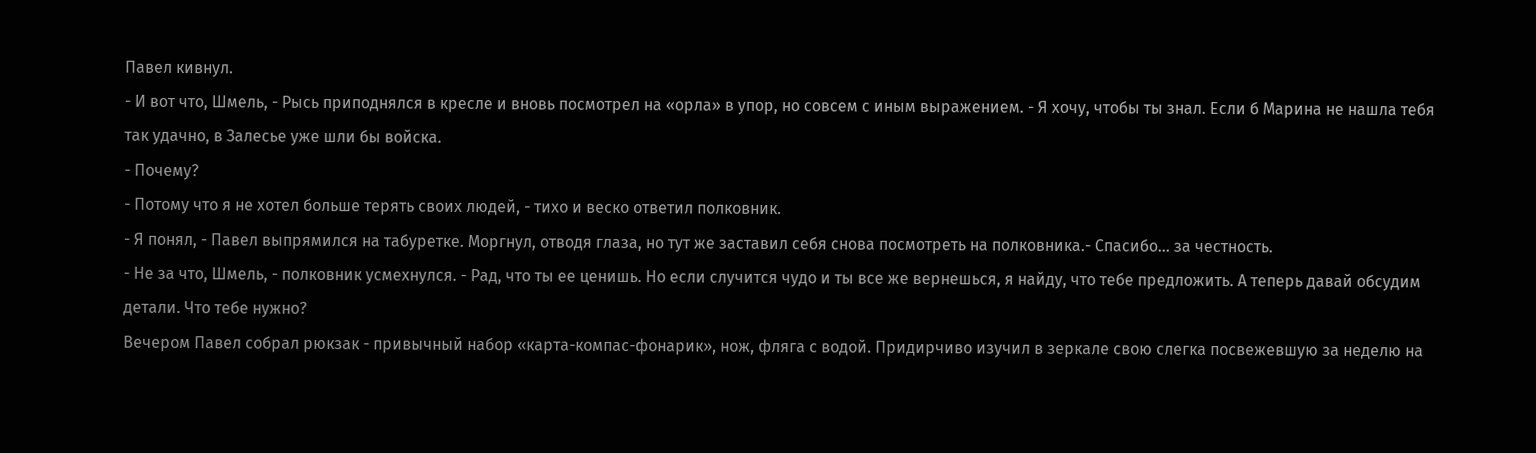Павел кивнул.
- И вот что, Шмель, - Рысь приподнялся в кресле и вновь посмотрел на «орла» в упор, но совсем с иным выражением. - Я хочу, чтобы ты знал. Если б Марина не нашла тебя так удачно, в Залесье уже шли бы войска.
- Почему?
- Потому что я не хотел больше терять своих людей, - тихо и веско ответил полковник.
- Я понял, - Павел выпрямился на табуретке. Моргнул, отводя глаза, но тут же заставил себя снова посмотреть на полковника.- Спасибо... за честность.
- Не за что, Шмель, - полковник усмехнулся. - Рад, что ты ее ценишь. Но если случится чудо и ты все же вернешься, я найду, что тебе предложить. А теперь давай обсудим детали. Что тебе нужно?
Вечером Павел собрал рюкзак - привычный набор «карта-компас-фонарик», нож, фляга с водой. Придирчиво изучил в зеркале свою слегка посвежевшую за неделю на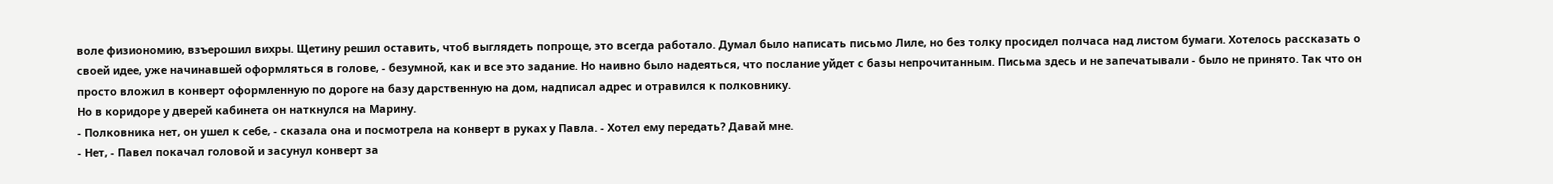воле физиономию, взъерошил вихры. Щетину решил оставить, чтоб выглядеть попроще, это всегда работало. Думал было написать письмо Лиле, но без толку просидел полчаса над листом бумаги. Хотелось рассказать о своей идее, уже начинавшей оформляться в голове, - безумной, как и все это задание. Но наивно было надеяться, что послание уйдет с базы непрочитанным. Письма здесь и не запечатывали - было не принято. Так что он просто вложил в конверт оформленную по дороге на базу дарственную на дом, надписал адрес и отравился к полковнику.
Но в коридоре у дверей кабинета он наткнулся на Марину.
- Полковника нет, он ушел к себе, - сказала она и посмотрела на конверт в руках у Павла. - Хотел ему передать? Давай мне.
- Нет, - Павел покачал головой и засунул конверт за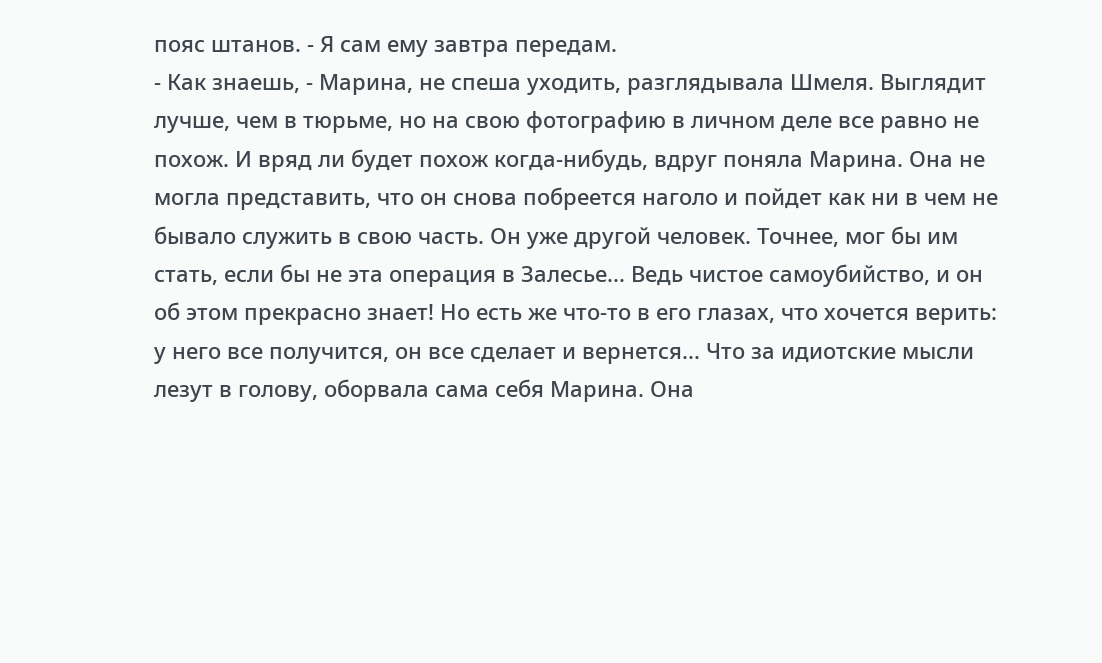пояс штанов. - Я сам ему завтра передам.
- Как знаешь, - Марина, не спеша уходить, разглядывала Шмеля. Выглядит лучше, чем в тюрьме, но на свою фотографию в личном деле все равно не похож. И вряд ли будет похож когда-нибудь, вдруг поняла Марина. Она не могла представить, что он снова побреется наголо и пойдет как ни в чем не бывало служить в свою часть. Он уже другой человек. Точнее, мог бы им стать, если бы не эта операция в Залесье... Ведь чистое самоубийство, и он об этом прекрасно знает! Но есть же что-то в его глазах, что хочется верить: у него все получится, он все сделает и вернется... Что за идиотские мысли лезут в голову, оборвала сама себя Марина. Она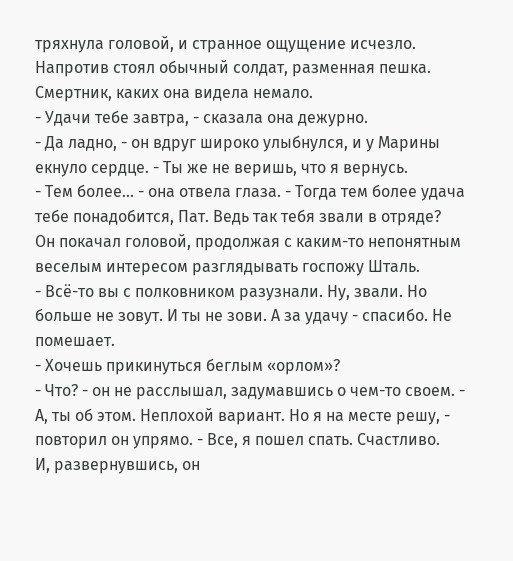тряхнула головой, и странное ощущение исчезло. Напротив стоял обычный солдат, разменная пешка. Смертник, каких она видела немало.
- Удачи тебе завтра, - сказала она дежурно.
- Да ладно, - он вдруг широко улыбнулся, и у Марины екнуло сердце. - Ты же не веришь, что я вернусь.
- Тем более... - она отвела глаза. - Тогда тем более удача тебе понадобится, Пат. Ведь так тебя звали в отряде?
Он покачал головой, продолжая с каким-то непонятным веселым интересом разглядывать госпожу Шталь.
- Всё-то вы с полковником разузнали. Ну, звали. Но больше не зовут. И ты не зови. А за удачу - спасибо. Не помешает.
- Хочешь прикинуться беглым «орлом»?
- Что? - он не расслышал, задумавшись о чем-то своем. - А, ты об этом. Неплохой вариант. Но я на месте решу, - повторил он упрямо. - Все, я пошел спать. Счастливо.
И, развернувшись, он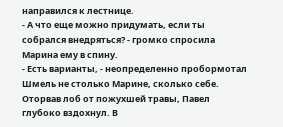направился к лестнице.
- А что еще можно придумать, если ты собрался внедряться? - громко спросила Марина ему в спину.
- Есть варианты, - неопределенно пробормотал Шмель не столько Марине, сколько себе.
Оторвав лоб от пожухшей травы, Павел глубоко вздохнул. В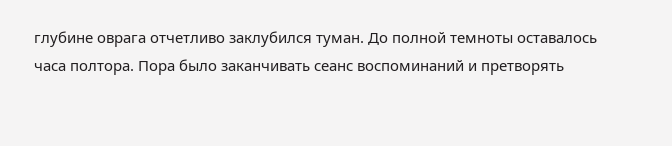глубине оврага отчетливо заклубился туман. До полной темноты оставалось часа полтора. Пора было заканчивать сеанс воспоминаний и претворять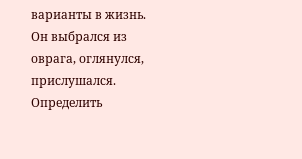варианты в жизнь.
Он выбрался из оврага, оглянулся, прислушался. Определить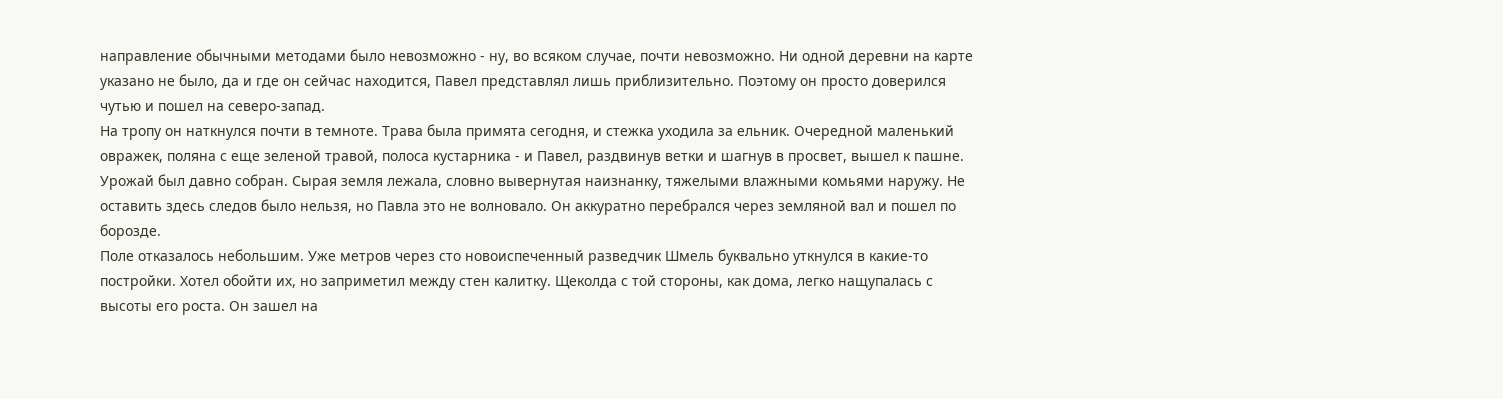направление обычными методами было невозможно - ну, во всяком случае, почти невозможно. Ни одной деревни на карте указано не было, да и где он сейчас находится, Павел представлял лишь приблизительно. Поэтому он просто доверился чутью и пошел на северо-запад.
На тропу он наткнулся почти в темноте. Трава была примята сегодня, и стежка уходила за ельник. Очередной маленький овражек, поляна с еще зеленой травой, полоса кустарника - и Павел, раздвинув ветки и шагнув в просвет, вышел к пашне. Урожай был давно собран. Сырая земля лежала, словно вывернутая наизнанку, тяжелыми влажными комьями наружу. Не оставить здесь следов было нельзя, но Павла это не волновало. Он аккуратно перебрался через земляной вал и пошел по борозде.
Поле отказалось небольшим. Уже метров через сто новоиспеченный разведчик Шмель буквально уткнулся в какие-то постройки. Хотел обойти их, но заприметил между стен калитку. Щеколда с той стороны, как дома, легко нащупалась с высоты его роста. Он зашел на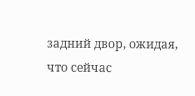задний двор, ожидая, что сейчас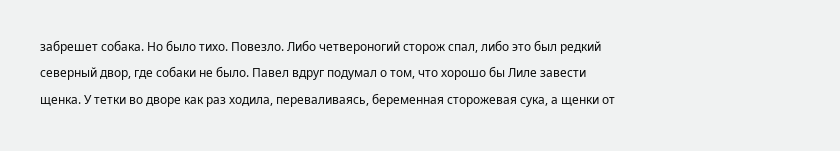забрешет собака. Но было тихо. Повезло. Либо четвероногий сторож спал, либо это был редкий северный двор, где собаки не было. Павел вдруг подумал о том, что хорошо бы Лиле завести щенка. У тетки во дворе как раз ходила, переваливаясь, беременная сторожевая сука, а щенки от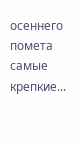осеннего помета самые крепкие...